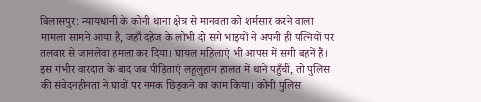बिलासपुर: न्यायधानी के कोनी थाना क्षेत्र से मानवता को शर्मसार करने वाला मामला सामने आया है, जहाँ दहेज के लोभी दो सगे भाइयों ने अपनी ही पत्नियों पर तलवार से जानलेवा हमला कर दिया। घायल महिलाएं भी आपस में सगी बहनें हैं। इस गंभीर वारदात के बाद जब पीड़िताएं लहूलुहान हालत में थाने पहुँचीं, तो पुलिस की संवेदनहीनता ने घावों पर नमक छिड़कने का काम किया। कोनी पुलिस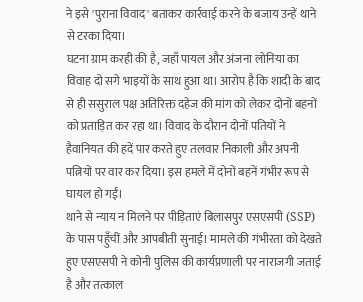ने इसे 'पुराना विवाद' बताकर कार्रवाई करने के बजाय उन्हें थाने से टरका दिया।
घटना ग्राम करही की है, जहाँ पायल और अंजना लोनिया का विवाह दो सगे भाइयों के साथ हुआ था। आरोप है कि शादी के बाद से ही ससुराल पक्ष अतिरिक्त दहेज की मांग को लेकर दोनों बहनों को प्रताड़ित कर रहा था। विवाद के दौरान दोनों पतियों ने हैवानियत की हदें पार करते हुए तलवार निकाली और अपनी पत्नियों पर वार कर दिया। इस हमले में दोनों बहनें गंभीर रूप से घायल हो गईं।
थाने से न्याय न मिलने पर पीड़िताएं बिलासपुर एसएसपी (SSP) के पास पहुँचीं और आपबीती सुनाई। मामले की गंभीरता को देखते हुए एसएसपी ने कोनी पुलिस की कार्यप्रणाली पर नाराजगी जताई है और तत्काल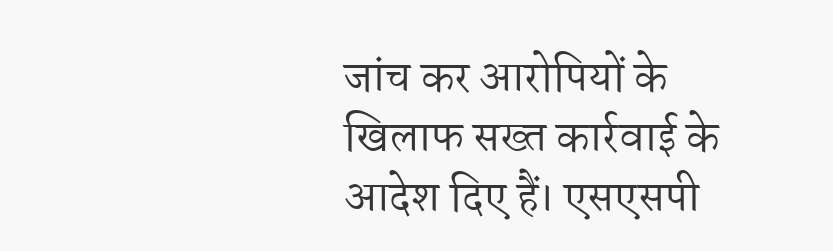जांच कर आरोपियों के खिलाफ सख्त कार्रवाई के आदेश दिए हैं। एसएसपी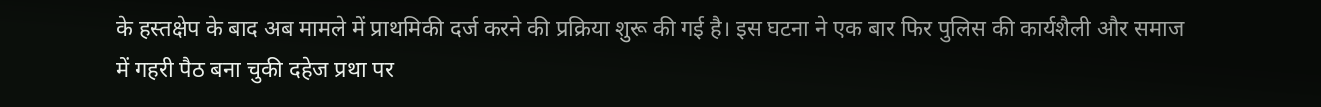के हस्तक्षेप के बाद अब मामले में प्राथमिकी दर्ज करने की प्रक्रिया शुरू की गई है। इस घटना ने एक बार फिर पुलिस की कार्यशैली और समाज में गहरी पैठ बना चुकी दहेज प्रथा पर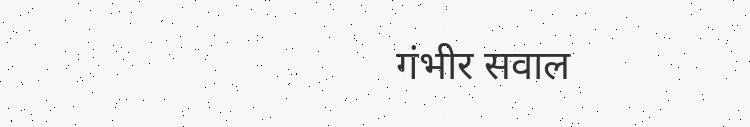गंभीर सवाल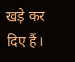खड़े कर दिए हैं।